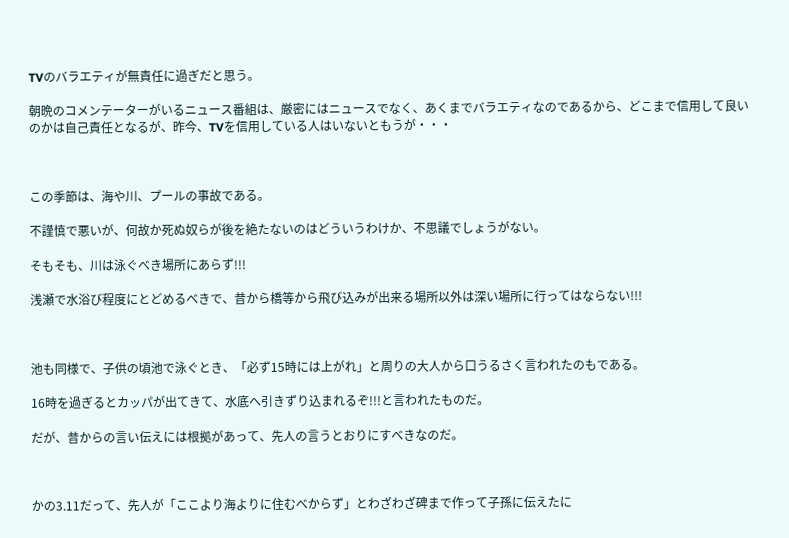TVのバラエティが無責任に過ぎだと思う。

朝晩のコメンテーターがいるニュース番組は、厳密にはニュースでなく、あくまでバラエティなのであるから、どこまで信用して良いのかは自己責任となるが、昨今、TVを信用している人はいないともうが・・・



この季節は、海や川、プールの事故である。

不謹慎で悪いが、何故か死ぬ奴らが後を絶たないのはどういうわけか、不思議でしょうがない。

そもそも、川は泳ぐべき場所にあらず!!!

浅瀬で水浴び程度にとどめるべきで、昔から橋等から飛び込みが出来る場所以外は深い場所に行ってはならない!!!



池も同様で、子供の頃池で泳ぐとき、「必ず15時には上がれ」と周りの大人から口うるさく言われたのもである。

16時を過ぎるとカッパが出てきて、水底へ引きずり込まれるぞ!!!と言われたものだ。

だが、昔からの言い伝えには根拠があって、先人の言うとおりにすべきなのだ。



かの3.11だって、先人が「ここより海よりに住むべからず」とわざわざ碑まで作って子孫に伝えたに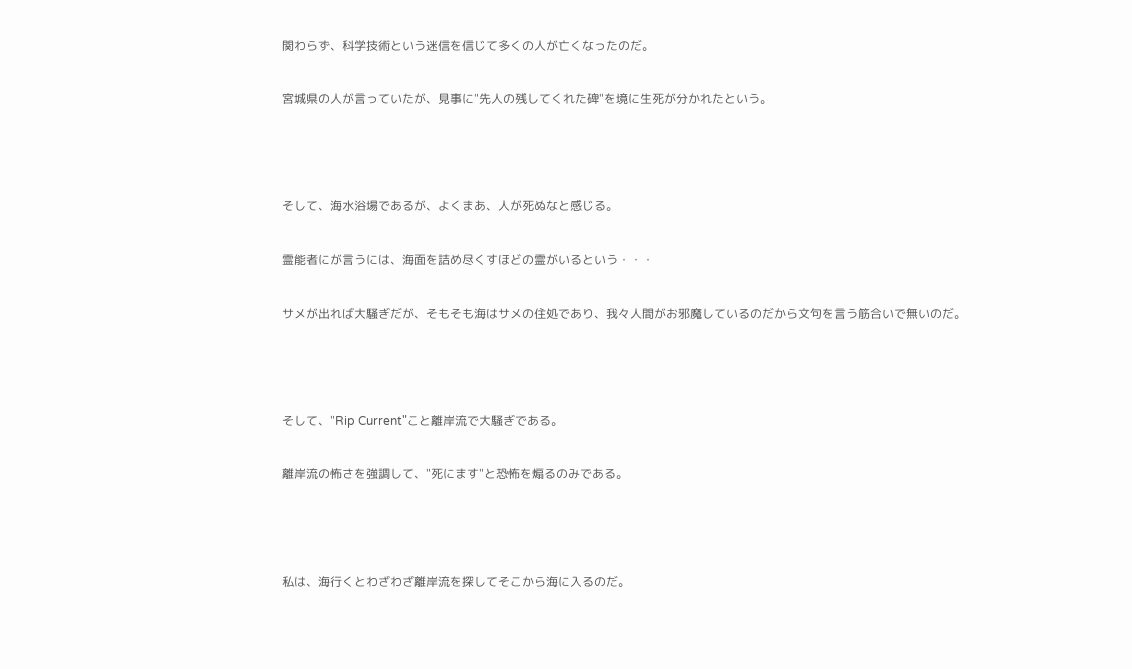関わらず、科学技術という迷信を信じて多くの人が亡くなったのだ。

宮城県の人が言っていたが、見事に"先人の残してくれた碑"を境に生死が分かれたという。



そして、海水浴場であるが、よくまあ、人が死ぬなと感じる。

霊能者にが言うには、海面を詰め尽くすほどの霊がいるという・・・

サメが出れば大騒ぎだが、そもそも海はサメの住処であり、我々人間がお邪魔しているのだから文句を言う筋合いで無いのだ。



そして、"Rip Current"こと離岸流で大騒ぎである。

離岸流の怖さを強調して、"死にます"と恐怖を煽るのみである。



私は、海行くとわざわざ離岸流を探してそこから海に入るのだ。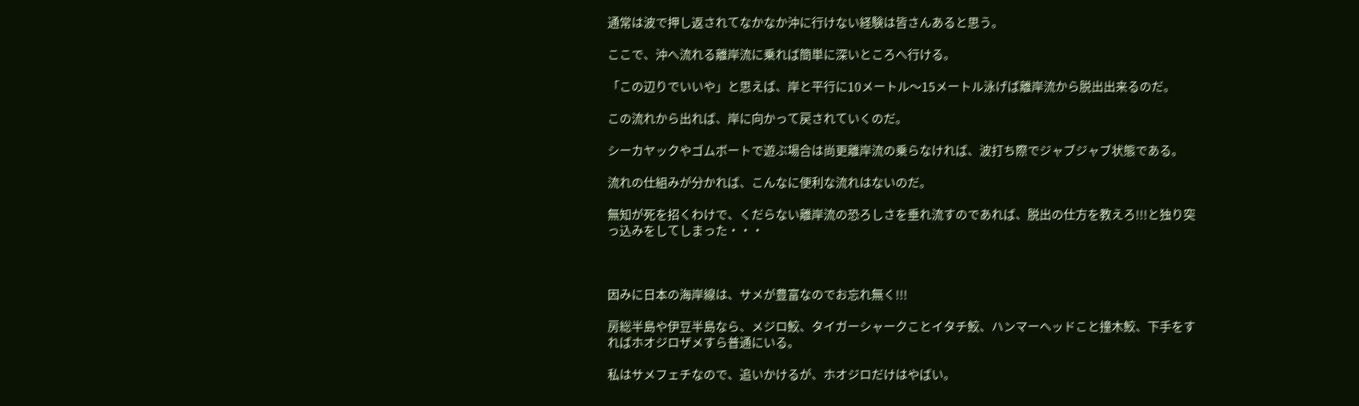通常は波で押し返されてなかなか沖に行けない経験は皆さんあると思う。

ここで、沖へ流れる離岸流に乗れば簡単に深いところへ行ける。

「この辺りでいいや」と思えば、岸と平行に10メートル〜15メートル泳げば離岸流から脱出出来るのだ。

この流れから出れば、岸に向かって戻されていくのだ。

シーカヤックやゴムボートで遊ぶ場合は尚更離岸流の乗らなければ、波打ち際でジャブジャブ状態である。

流れの仕組みが分かれば、こんなに便利な流れはないのだ。

無知が死を招くわけで、くだらない離岸流の恐ろしさを垂れ流すのであれば、脱出の仕方を教えろ!!!と独り突っ込みをしてしまった・・・



因みに日本の海岸線は、サメが豊富なのでお忘れ無く!!!

房総半島や伊豆半島なら、メジロ鮫、タイガーシャークことイタチ鮫、ハンマーヘッドこと撞木鮫、下手をすればホオジロザメすら普通にいる。

私はサメフェチなので、追いかけるが、ホオジロだけはやばい。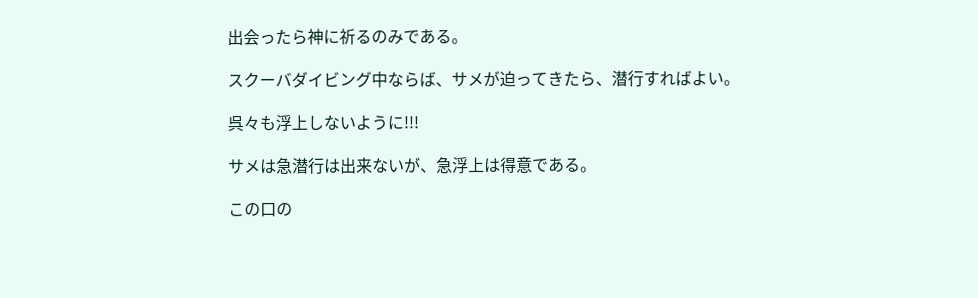出会ったら神に祈るのみである。

スクーバダイビング中ならば、サメが迫ってきたら、潜行すればよい。

呉々も浮上しないように!!!

サメは急潜行は出来ないが、急浮上は得意である。

この口の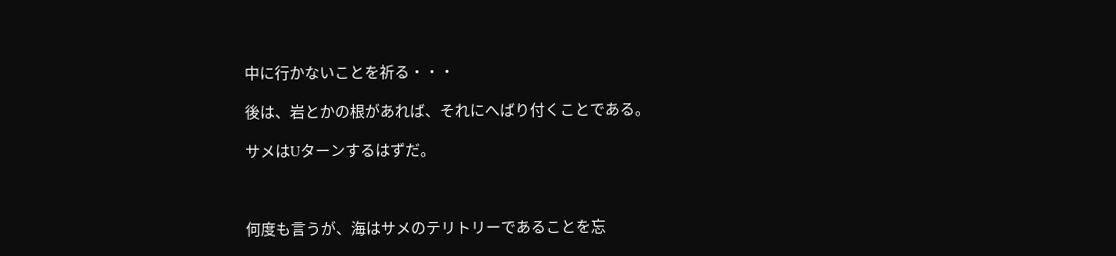中に行かないことを祈る・・・

後は、岩とかの根があれば、それにへばり付くことである。

サメはUターンするはずだ。



何度も言うが、海はサメのテリトリーであることを忘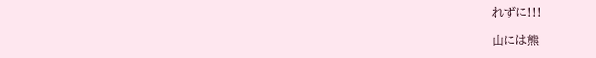れずに!!!

山には熊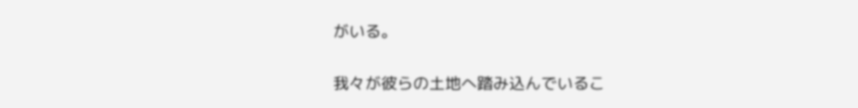がいる。

我々が彼らの土地へ踏み込んでいるこ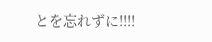とを忘れずに!!!!